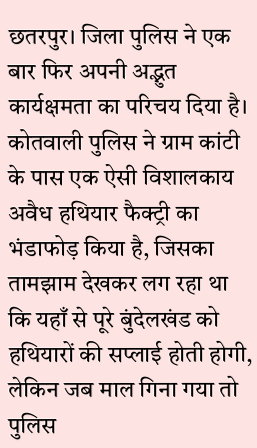छतरपुर। जिला पुलिस ने एक बार फिर अपनी अद्भुत कार्यक्षमता का परिचय दिया है। कोतवाली पुलिस ने ग्राम कांटी के पास एक ऐसी विशालकाय अवैध हथियार फैक्ट्री का भंडाफोड़ किया है, जिसका तामझाम देखकर लग रहा था कि यहाँ से पूरे बुंदेलखंड को हथियारों की सप्लाई होती होगी, लेकिन जब माल गिना गया तो पुलिस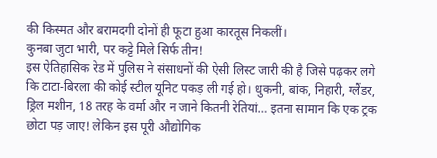की किस्मत और बरामदगी दोनों ही फूटा हुआ कारतूस निकलीं।
कुनबा जुटा भारी, पर कट्टे मिले सिर्फ तीन!
इस ऐतिहासिक रेड में पुलिस ने संसाधनों की ऐसी लिस्ट जारी की है जिसे पढ़कर लगे कि टाटा-बिरला की कोई स्टील यूनिट पकड़ ली गई हो। धुकनी, बांक, निहारी, ग्लैंडर, ड्रिल मशीन, 18 तरह के वर्मा और न जाने कितनी रेतियां… इतना सामान कि एक ट्रक छोटा पड़ जाए! लेकिन इस पूरी औद्योगिक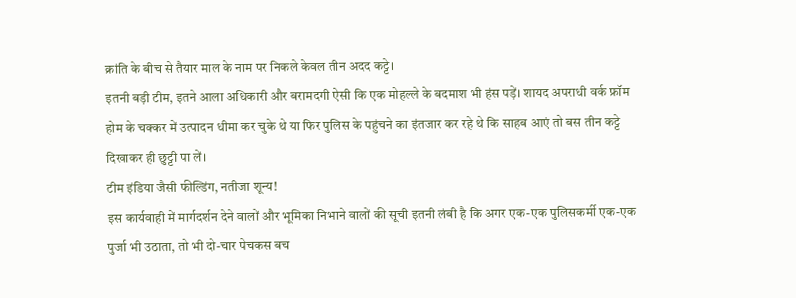क्रांति के बीच से तैयार माल के नाम पर निकले केवल तीन अदद कट्टे।
इतनी बड़ी टीम, इतने आला अधिकारी और बरामदगी ऐसी कि एक मोहल्ले के बदमाश भी हंस पड़ें। शायद अपराधी वर्क फ्रॉम होम के चक्कर में उत्पादन धीमा कर चुके थे या फिर पुलिस के पहुंचने का इंतजार कर रहे थे कि साहब आएं तो बस तीन कट्टे दिखाकर ही छुट्टी पा लें।
टीम इंडिया जैसी फील्डिंग, नतीजा शून्य!
इस कार्यवाही में मार्गदर्शन देने वालों और भूमिका निभाने वालों की सूची इतनी लंबी है कि अगर एक-एक पुलिसकर्मी एक-एक पुर्जा भी उठाता, तो भी दो-चार पेचकस बच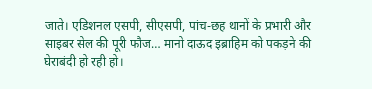जाते। एडिशनल एसपी, सीएसपी, पांच-छह थानों के प्रभारी और साइबर सेल की पूरी फौज… मानो दाऊद इब्राहिम को पकड़ने की घेराबंदी हो रही हो।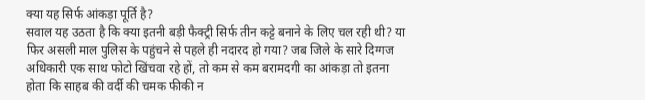क्या यह सिर्फ आंकड़ा पूर्ति है?
सवाल यह उठता है कि क्या इतनी बड़ी फैक्ट्री सिर्फ तीन कट्टे बनाने के लिए चल रही थी? या फिर असली माल पुलिस के पहुंचने से पहले ही नदारद हो गया? जब जिले के सारे दिग्गज अधिकारी एक साथ फोटो खिंचवा रहे हों, तो कम से कम बरामदगी का आंकड़ा तो इतना होता कि साहब की वर्दी की चमक फीकी न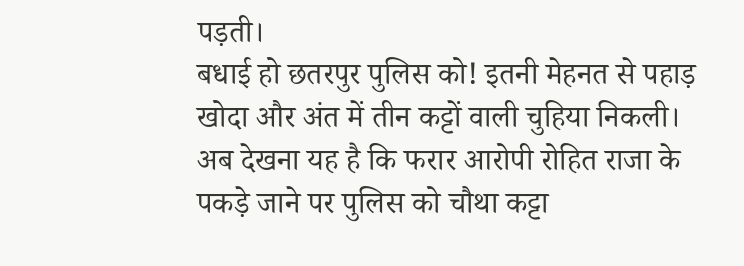पड़ती।
बधाई हो छतरपुर पुलिस को! इतनी मेहनत से पहाड़ खोदा और अंत में तीन कट्टों वाली चुहिया निकली। अब देखना यह है कि फरार आरोपी रोहित राजा के पकड़े जाने पर पुलिस को चौथा कट्टा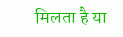मिलता है या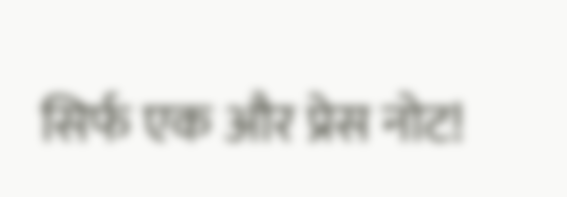सिर्फ एक और प्रेस नोट!